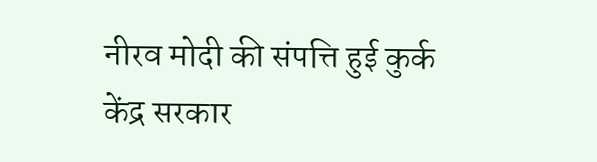नीरव मोदी की संपत्ति हुई कुर्क
केंद्र सरकार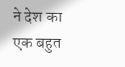ने देश का एक बहुत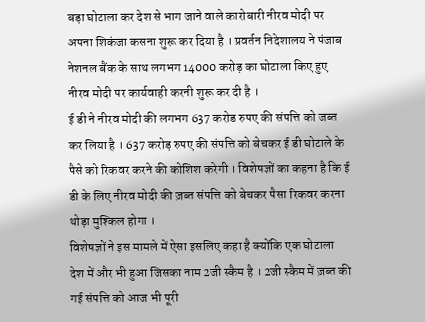बड़ा घोटाला कर देश से भाग जाने वाले कारोबारी नीरव मोदी पर अपना शिकंजा कसना शुरू कर दिया है । प्रवर्तन निदेशालय ने पंजाब नेशनल बैंक के साथ लगभग 14000 करोड़ का घोटाला किए हुए नीरव मोदी पर कार्यवाही करनी शुरू कर दी है ।
ई डी ने नीरव मोदी की लगभग 637 करोड रुपए की संपत्ति को जब्त कर लिया है । 637 करोड़ रुपए की संपत्ति को बेचकर ई डी घोटाले के पैसे को रिकवर करने की कोशिश करेगी । विशेषज्ञों का कहना है कि ई डी के लिए नीरव मोदी की ज़ब्त संपत्ति को बेचकर पैसा रिकवर करना थोड़ा मुश्किल होगा ।
विशेषज्ञों ने इस मामले में ऐसा इसलिए कहा है क्योंकि एक घोटाला देश में और भी हुआ जिसका नाम 2जी स्कैम है । 2जी स्कैम में ज़ब्त की गई संपत्ति को आज भी पूरी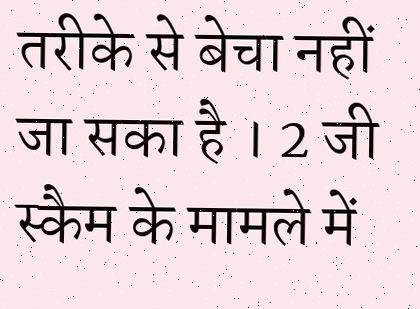तरीके से बेचा नहीं जा सका है । 2 जी स्कैम के मामले में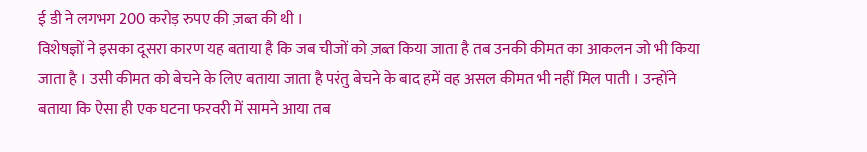ई डी ने लगभग 200 करोड़ रुपए की ज़ब्त की थी ।
विशेषज्ञों ने इसका दूसरा कारण यह बताया है कि जब चीजों को ज़ब्त किया जाता है तब उनकी कीमत का आकलन जो भी किया जाता है । उसी कीमत को बेचने के लिए बताया जाता है परंतु बेचने के बाद हमें वह असल कीमत भी नहीं मिल पाती । उन्होंने बताया कि ऐसा ही एक घटना फरवरी में सामने आया तब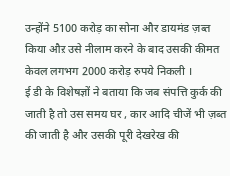उन्होंने 5100 करोड़ का सोना और डायमंड ज़ब्त किया औऱ उसे नीलाम करने के बाद उसकी कीमत केवल लगभग 2000 करोड़ रुपये निकली ।
ई डी के विशेषज्ञों ने बताया कि जब संपत्ति कुर्क की जाती है तो उस समय घर , कार आदि चीजें भी ज़ब्त की जाती है और उसकी पूरी देखरेख की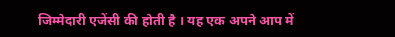जिम्मेदारी एजेंसी की होती है । यह एक अपने आप में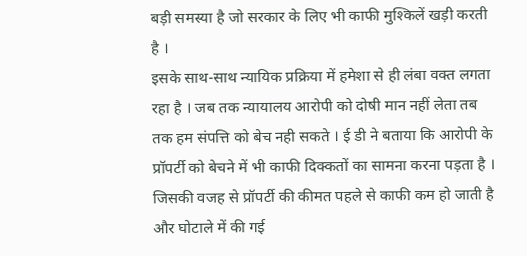बड़ी समस्या है जो सरकार के लिए भी काफी मुश्किलें खड़ी करती है ।
इसके साथ-साथ न्यायिक प्रक्रिया में हमेशा से ही लंबा वक्त लगता रहा है । जब तक न्यायालय आरोपी को दोषी मान नहीं लेता तब तक हम संपत्ति को बेच नही सकते । ई डी ने बताया कि आरोपी के प्रॉपर्टी को बेचने में भी काफी दिक्कतों का सामना करना पड़ता है । जिसकी वजह से प्रॉपर्टी की कीमत पहले से काफी कम हो जाती है और घोटाले में की गई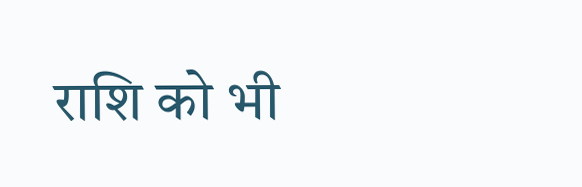राशि को भी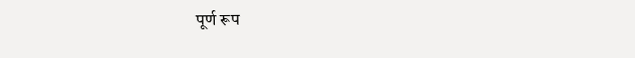पूर्ण रूप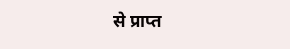से प्राप्त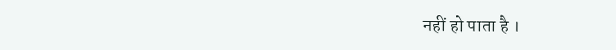नहीं हो पाता है ।